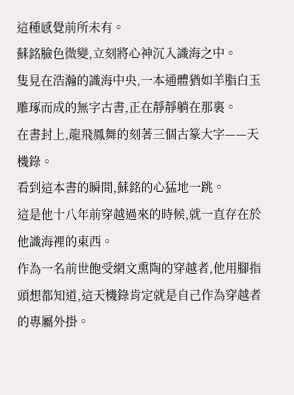這種感覺前所未有。
蘇銘臉色微變,立刻將心神沉入識海之中。
隻見在浩瀚的識海中央,一本通體猶如羊脂白玉雕琢而成的無字古書,正在靜靜躺在那裏。
在書封上,龍飛鳳舞的刻著三個古篆大字——天機錄。
看到這本書的瞬間,蘇銘的心猛地一跳。
這是他十八年前穿越過來的時候,就一直存在於他識海裡的東西。
作為一名前世飽受網文熏陶的穿越者,他用腳指頭想都知道,這天機錄肯定就是自己作為穿越者的專屬外掛。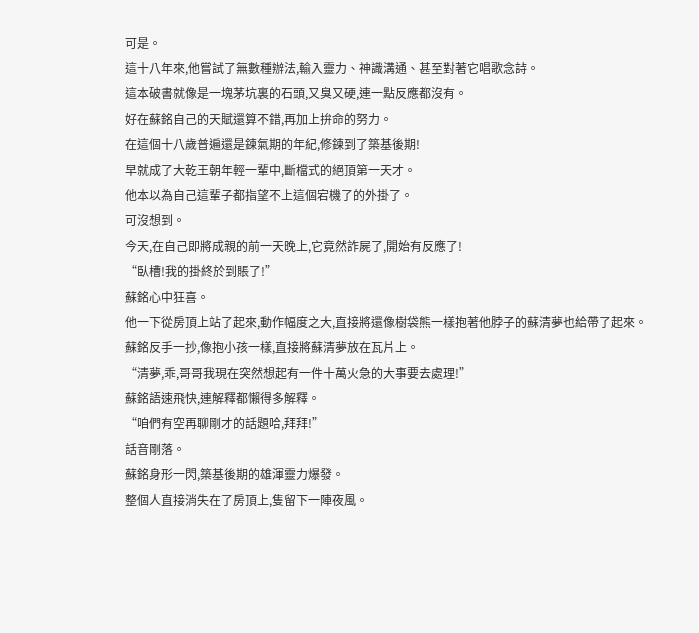可是。
這十八年來,他嘗試了無數種辦法,輸入靈力、神識溝通、甚至對著它唱歌念詩。
這本破書就像是一塊茅坑裏的石頭,又臭又硬,連一點反應都沒有。
好在蘇銘自己的天賦還算不錯,再加上拚命的努力。
在這個十八歲普遍還是鍊氣期的年紀,修鍊到了築基後期!
早就成了大乾王朝年輕一輩中,斷檔式的絕頂第一天才。
他本以為自己這輩子都指望不上這個宕機了的外掛了。
可沒想到。
今天,在自己即將成親的前一天晚上,它竟然詐屍了,開始有反應了!
“臥槽!我的掛終於到賬了!”
蘇銘心中狂喜。
他一下從房頂上站了起來,動作幅度之大,直接將還像樹袋熊一樣抱著他脖子的蘇清夢也給帶了起來。
蘇銘反手一抄,像抱小孩一樣,直接將蘇清夢放在瓦片上。
“清夢,乖,哥哥我現在突然想起有一件十萬火急的大事要去處理!”
蘇銘語速飛快,連解釋都懶得多解釋。
“咱們有空再聊剛才的話題哈,拜拜!”
話音剛落。
蘇銘身形一閃,築基後期的雄渾靈力爆發。
整個人直接消失在了房頂上,隻留下一陣夜風。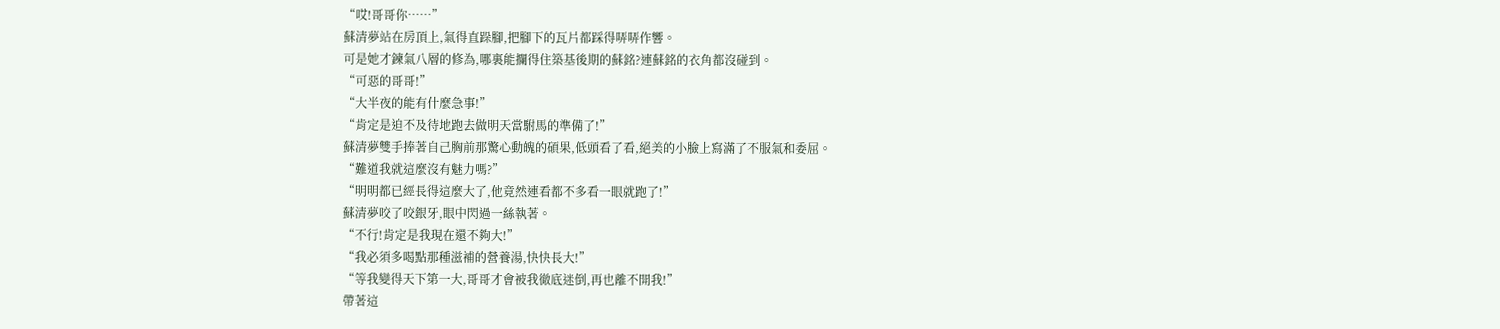“哎!哥哥你……”
蘇清夢站在房頂上,氣得直跺腳,把腳下的瓦片都踩得哢哢作響。
可是她才鍊氣八層的修為,哪裏能攔得住築基後期的蘇銘?連蘇銘的衣角都沒碰到。
“可惡的哥哥!”
“大半夜的能有什麼急事!”
“肯定是迫不及待地跑去做明天當駙馬的準備了!”
蘇清夢雙手捧著自己胸前那驚心動魄的碩果,低頭看了看,絕美的小臉上寫滿了不服氣和委屈。
“難道我就這麼沒有魅力嗎?”
“明明都已經長得這麼大了,他竟然連看都不多看一眼就跑了!”
蘇清夢咬了咬銀牙,眼中閃過一絲執著。
“不行!肯定是我現在還不夠大!”
“我必須多喝點那種滋補的營養湯,快快長大!”
“等我變得天下第一大,哥哥才會被我徹底迷倒,再也離不開我!”
帶著這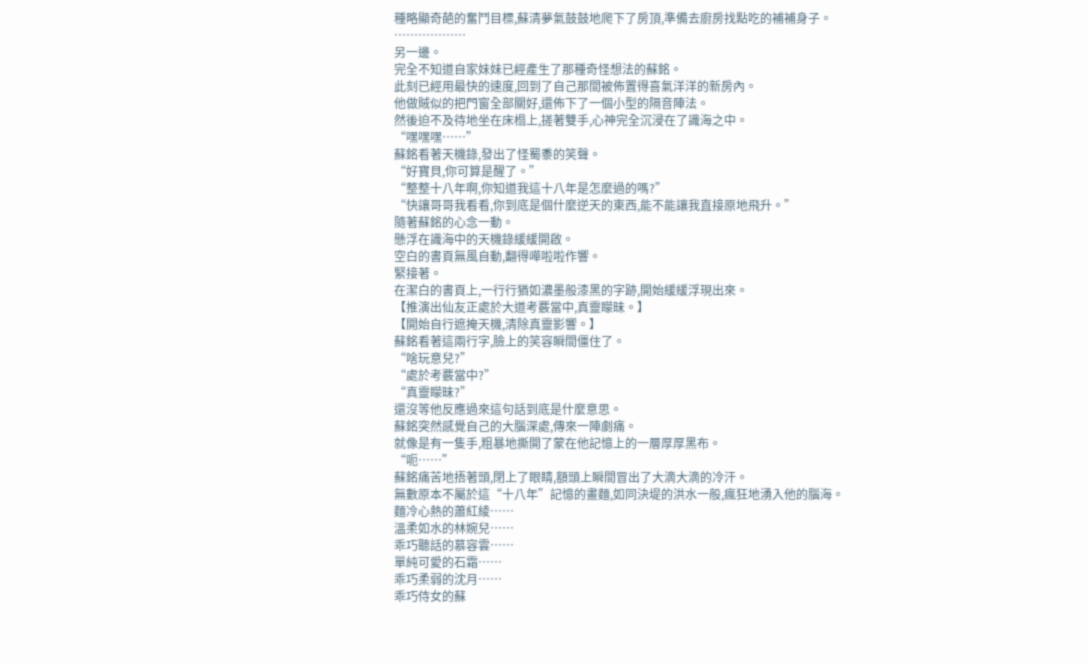種略顯奇葩的奮鬥目標,蘇清夢氣鼓鼓地爬下了房頂,準備去廚房找點吃的補補身子。
………………
另一邊。
完全不知道自家妹妹已經產生了那種奇怪想法的蘇銘。
此刻已經用最快的速度,回到了自己那間被佈置得喜氣洋洋的新房內。
他做賊似的把門窗全部關好,還佈下了一個小型的隔音陣法。
然後迫不及待地坐在床榻上,搓著雙手,心神完全沉浸在了識海之中。
“嘿嘿嘿……”
蘇銘看著天機錄,發出了怪蜀黍的笑聲。
“好寶貝,你可算是醒了。”
“整整十八年啊,你知道我這十八年是怎麼過的嗎?”
“快讓哥哥我看看,你到底是個什麼逆天的東西,能不能讓我直接原地飛升。”
隨著蘇銘的心念一動。
懸浮在識海中的天機錄緩緩開啟。
空白的書頁無風自動,翻得嘩啦啦作響。
緊接著。
在潔白的書頁上,一行行猶如濃墨般漆黑的字跡,開始緩緩浮現出來。
【推演出仙友正處於大道考覈當中,真靈矇昧。】
【開始自行遮掩天機,清除真靈影響。】
蘇銘看著這兩行字,臉上的笑容瞬間僵住了。
“啥玩意兒?”
“處於考覈當中?”
“真靈矇昧?”
還沒等他反應過來這句話到底是什麼意思。
蘇銘突然感覺自己的大腦深處,傳來一陣劇痛。
就像是有一隻手,粗暴地撕開了蒙在他記憶上的一層厚厚黑布。
“呃……”
蘇銘痛苦地捂著頭,閉上了眼睛,額頭上瞬間冒出了大滴大滴的冷汗。
無數原本不屬於這“十八年”記憶的畫麵,如同決堤的洪水一般,瘋狂地湧入他的腦海。
麵冷心熱的蕭紅綾……
溫柔如水的林婉兒……
乖巧聽話的慕容雲……
單純可愛的石霜……
乖巧柔弱的沈月……
乖巧侍女的蘇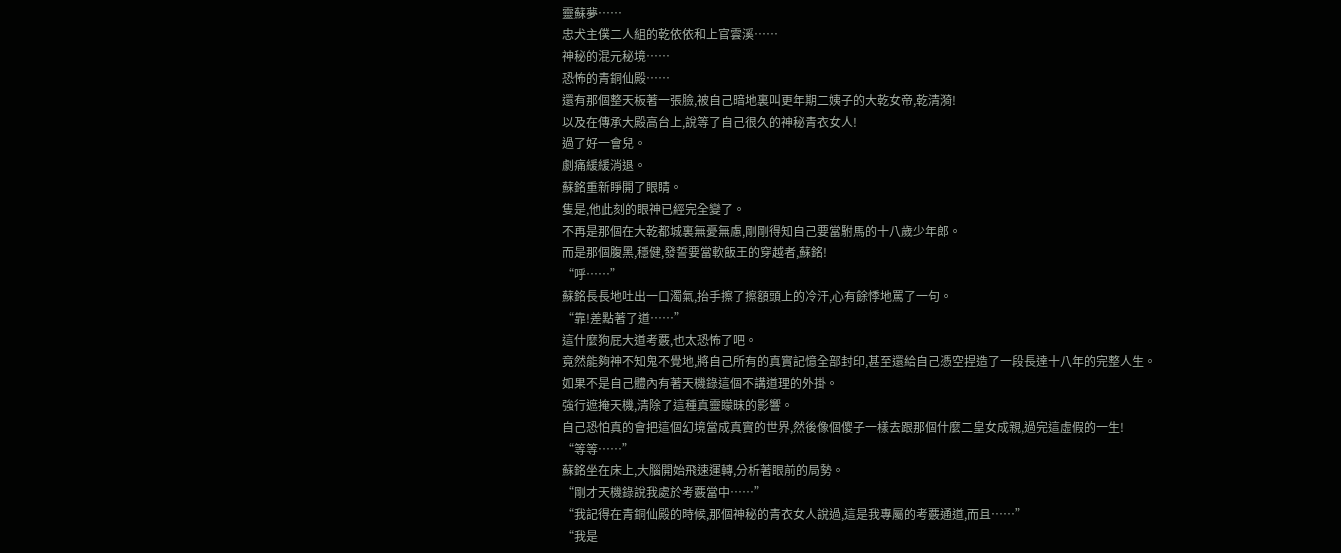靈蘇夢……
忠犬主僕二人組的乾依依和上官雲溪……
神秘的混元秘境……
恐怖的青銅仙殿……
還有那個整天板著一張臉,被自己暗地裏叫更年期二姨子的大乾女帝,乾清漪!
以及在傳承大殿高台上,說等了自己很久的神秘青衣女人!
過了好一會兒。
劇痛緩緩消退。
蘇銘重新睜開了眼睛。
隻是,他此刻的眼神已經完全變了。
不再是那個在大乾都城裏無憂無慮,剛剛得知自己要當駙馬的十八歲少年郎。
而是那個腹黑,穩健,發誓要當軟飯王的穿越者,蘇銘!
“呼……”
蘇銘長長地吐出一口濁氣,抬手擦了擦額頭上的冷汗,心有餘悸地罵了一句。
“靠!差點著了道……”
這什麼狗屁大道考覈,也太恐怖了吧。
竟然能夠神不知鬼不覺地,將自己所有的真實記憶全部封印,甚至還給自己憑空捏造了一段長達十八年的完整人生。
如果不是自己體內有著天機錄這個不講道理的外掛。
強行遮掩天機,清除了這種真靈矇昧的影響。
自己恐怕真的會把這個幻境當成真實的世界,然後像個傻子一樣去跟那個什麼二皇女成親,過完這虛假的一生!
“等等……”
蘇銘坐在床上,大腦開始飛速運轉,分析著眼前的局勢。
“剛才天機錄說我處於考覈當中……”
“我記得在青銅仙殿的時候,那個神秘的青衣女人說過,這是我專屬的考覈通道,而且……”
“我是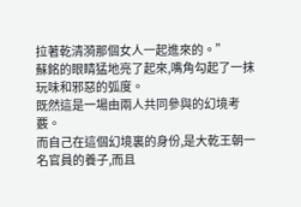拉著乾清漪那個女人一起進來的。”
蘇銘的眼睛猛地亮了起來,嘴角勾起了一抹玩味和邪惡的弧度。
既然這是一場由兩人共同參與的幻境考覈。
而自己在這個幻境裏的身份,是大乾王朝一名官員的養子,而且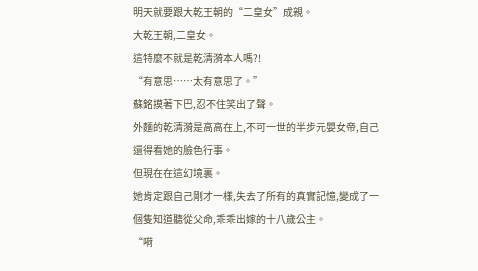明天就要跟大乾王朝的“二皇女”成親。
大乾王朝,二皇女。
這特麼不就是乾清漪本人嗎?!
“有意思……太有意思了。”
蘇銘摸著下巴,忍不住笑出了聲。
外麵的乾清漪是高高在上,不可一世的半步元嬰女帝,自己還得看她的臉色行事。
但現在在這幻境裏。
她肯定跟自己剛才一樣,失去了所有的真實記憶,變成了一個隻知道聽從父命,乖乖出嫁的十八歲公主。
“嗬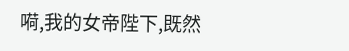嗬,我的女帝陛下,既然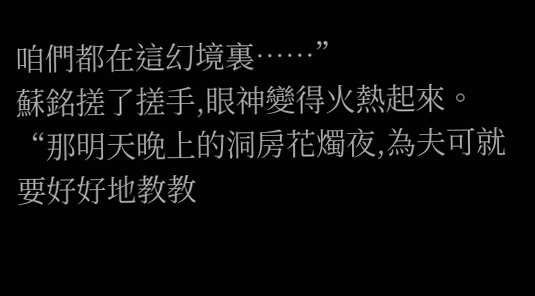咱們都在這幻境裏……”
蘇銘搓了搓手,眼神變得火熱起來。
“那明天晚上的洞房花燭夜,為夫可就要好好地教教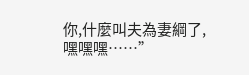你,什麼叫夫為妻綱了,嘿嘿嘿……”